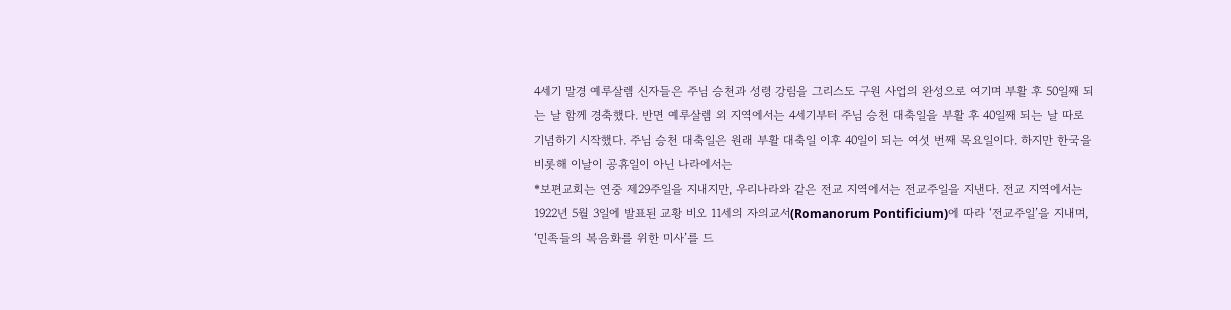4세기 말경 예루살렘 신자들은 주님 승천과 성령 강림을 그리스도 구원 사업의 완성으로 여기며 부활 후 50일째 되는 날 함께 경축했다. 반면 예루살렘 외 지역에서는 4세기부터 주님 승천 대축일을 부활 후 40일째 되는 날 따로 기념하기 시작했다. 주님 승천 대축일은 원래 부활 대축일 이후 40일이 되는 여섯 번째 목요일이다. 하지만 한국을 비롯해 이날이 공휴일이 아닌 나라에서는
*보편교회는 연중 제29주일을 지내지만, 우리나라와 같은 전교 지역에서는 전교주일을 지낸다. 전교 지역에서는 1922년 5월 3일에 발표된 교황 비오 11세의 자의교서(Romanorum Pontificium)에 따라 ‘전교주일’을 지내며, ‘민족들의 복음화를 위한 미사’를 드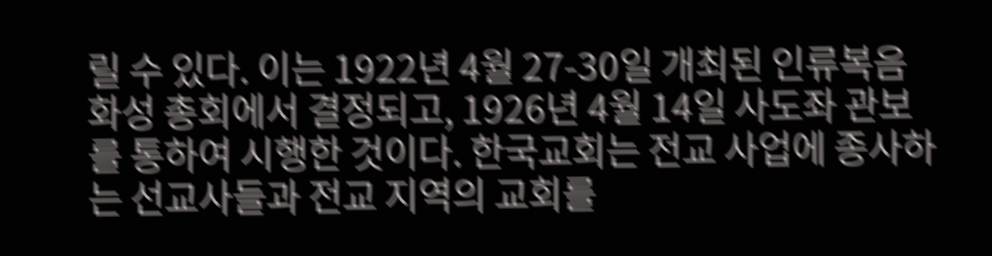릴 수 있다. 이는 1922년 4월 27-30일 개최된 인류복음화성 총회에서 결정되고, 1926년 4월 14일 사도좌 관보를 통하여 시행한 것이다. 한국교회는 전교 사업에 종사하는 선교사들과 전교 지역의 교회를